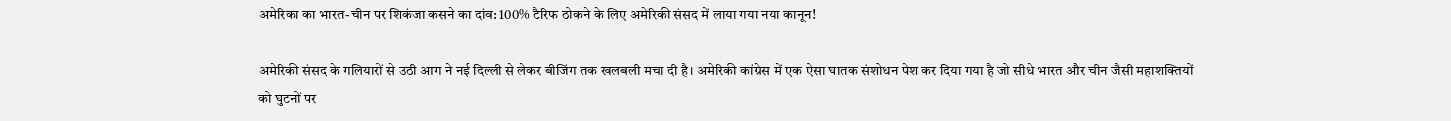अमेरिका का भारत-चीन पर शिकंजा कसने का दांव: 100% टैरिफ ठोकने के लिए अमेरिकी संसद में लाया गया नया कानून!

अमेरिकी संसद के गलियारों से उठी आग ने नई दिल्ली से लेकर बीजिंग तक खलबली मचा दी है। अमेरिकी कांग्रेस में एक ऐसा घातक संशोधन पेश कर दिया गया है जो सीधे भारत और चीन जैसी महाशक्तियों को घुटनों पर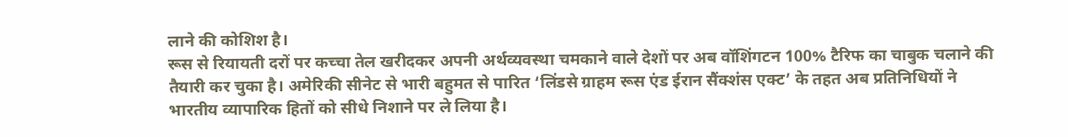लाने की कोशिश है।
रूस से रियायती दरों पर कच्चा तेल खरीदकर अपनी अर्थव्यवस्था चमकाने वाले देशों पर अब वॉशिंगटन 100% टैरिफ का चाबुक चलाने की तैयारी कर चुका है। अमेरिकी सीनेट से भारी बहुमत से पारित ‘लिंडसे ग्राहम रूस एंड ईरान सैंक्शंस एक्ट’ के तहत अब प्रतिनिधियों ने भारतीय व्यापारिक हितों को सीधे निशाने पर ले लिया है।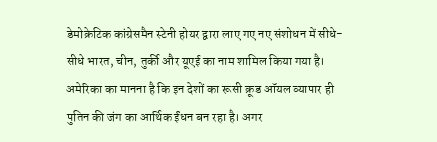डेमोक्रेटिक कांग्रेसमैन स्टेनी होयर द्वारा लाए गए नए संशोधन में सीधे-सीधे भारत, चीन, तुर्की और यूएई का नाम शामिल किया गया है। अमेरिका का मानना है कि इन देशों का रूसी क्रूड ऑयल व्यापार ही पुतिन की जंग का आर्थिक ईंधन बन रहा है। अगर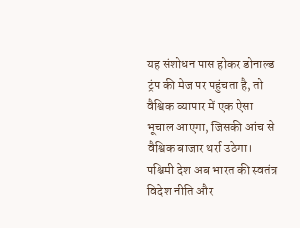यह संशोधन पास होकर डोनाल्ड ट्रंप की मेज पर पहुंचता है, तो वैश्विक व्यापार में एक ऐसा भूचाल आएगा, जिसकी आंच से वैश्विक बाजार थर्रा उठेगा।
पश्चिमी देश अब भारत की स्वतंत्र विदेश नीति और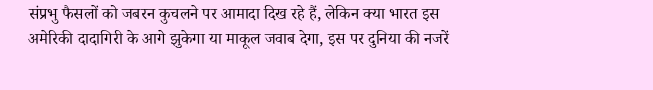संप्रभु फैसलों को जबरन कुचलने पर आमादा दिख रहे हैं, लेकिन क्या भारत इस अमेरिकी दादागिरी के आगे झुकेगा या माकूल जवाब देगा, इस पर दुनिया की नजरें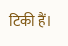टिकी हैं।